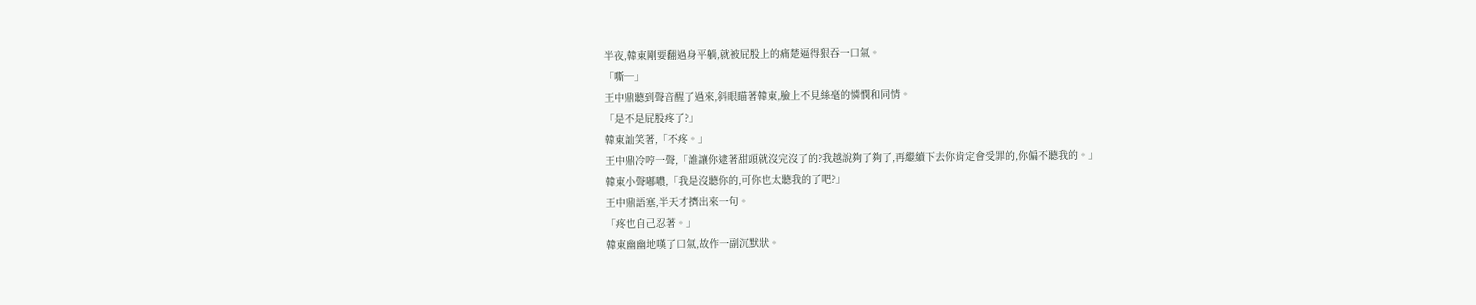半夜,韓東剛要翻過身平躺,就被屁股上的痛楚逼得狠吞一口氣。
「嘶─」
王中鼎聽到聲音醒了過來,斜眼瞄著韓東,臉上不見絲毫的憐憫和同情。
「是不是屁股疼了?」
韓東訕笑著,「不疼。」
王中鼎冷哼一聲,「誰讓你逮著甜頭就沒完沒了的?我越說夠了夠了,再繼續下去你肯定會受罪的,你偏不聽我的。」
韓東小聲嘟噥,「我是沒聽你的,可你也太聽我的了吧?」
王中鼎語塞,半天才擠出來一句。
「疼也自己忍著。」
韓東幽幽地嘆了口氣,故作一副沉默狀。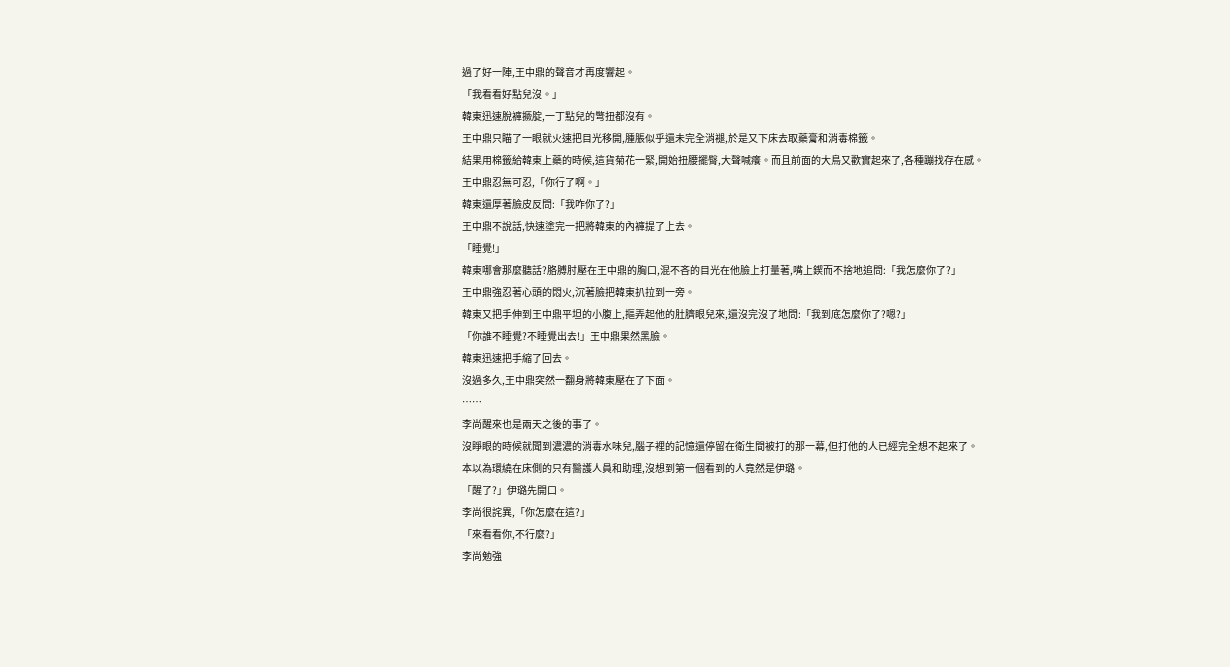過了好一陣,王中鼎的聲音才再度響起。
「我看看好點兒沒。」
韓東迅速脫褲撅腚,一丁點兒的彆扭都沒有。
王中鼎只瞄了一眼就火速把目光移開,腫脹似乎還未完全消褪,於是又下床去取藥膏和消毒棉籤。
結果用棉籤給韓東上藥的時候,這貨菊花一緊,開始扭腰擺臀,大聲喊癢。而且前面的大鳥又歡實起來了,各種蹦找存在感。
王中鼎忍無可忍,「你行了啊。」
韓東還厚著臉皮反問:「我咋你了?」
王中鼎不說話,快速塗完一把將韓東的內褲提了上去。
「睡覺!」
韓東哪會那麼聽話?胳膊肘壓在王中鼎的胸口,混不吝的目光在他臉上打量著,嘴上鍥而不捨地追問:「我怎麼你了?」
王中鼎強忍著心頭的悶火,沉著臉把韓東扒拉到一旁。
韓東又把手伸到王中鼎平坦的小腹上,摳弄起他的肚臍眼兒來,還沒完沒了地問:「我到底怎麼你了?嗯?」
「你誰不睡覺?不睡覺出去!」王中鼎果然黑臉。
韓東迅速把手縮了回去。
沒過多久,王中鼎突然一翻身將韓東壓在了下面。
……
李尚醒來也是兩天之後的事了。
沒睜眼的時候就聞到濃濃的消毒水味兒,腦子裡的記憶還停留在衛生間被打的那一幕,但打他的人已經完全想不起來了。
本以為環繞在床側的只有醫護人員和助理,沒想到第一個看到的人竟然是伊璐。
「醒了?」伊璐先開口。
李尚很詫異,「你怎麼在這?」
「來看看你,不行麼?」
李尚勉強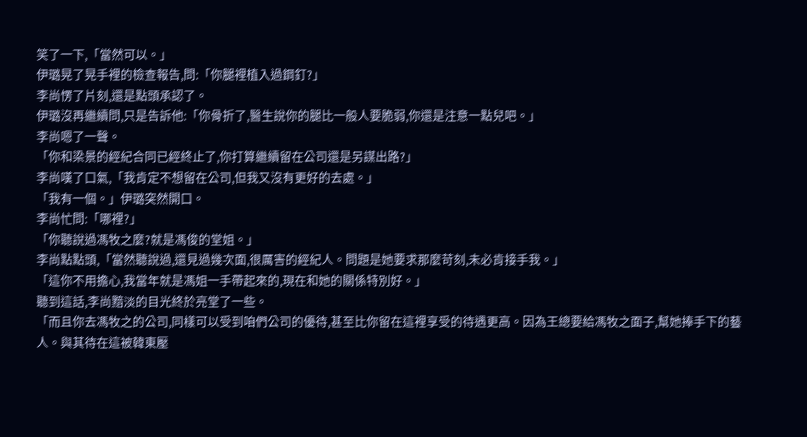笑了一下,「當然可以。」
伊璐晃了晃手裡的檢查報告,問:「你腿裡植入過鋼釘?」
李尚愣了片刻,還是點頭承認了。
伊璐沒再繼續問,只是告訴他:「你骨折了,醫生說你的腿比一般人要脆弱,你還是注意一點兒吧。」
李尚嗯了一聲。
「你和梁景的經紀合同已經終止了,你打算繼續留在公司還是另謀出路?」
李尚嘆了口氣,「我肯定不想留在公司,但我又沒有更好的去處。」
「我有一個。」伊璐突然開口。
李尚忙問:「哪裡?」
「你聽說過馮牧之麼?就是馮俊的堂姐。」
李尚點點頭,「當然聽說過,還見過幾次面,很厲害的經紀人。問題是她要求那麼苛刻,未必肯接手我。」
「這你不用擔心,我當年就是馮姐一手帶起來的,現在和她的關係特別好。」
聽到這話,李尚黯淡的目光終於亮堂了一些。
「而且你去馮牧之的公司,同樣可以受到咱們公司的優待,甚至比你留在這裡享受的待遇更高。因為王總要給馮牧之面子,幫她捧手下的藝人。與其待在這被韓東壓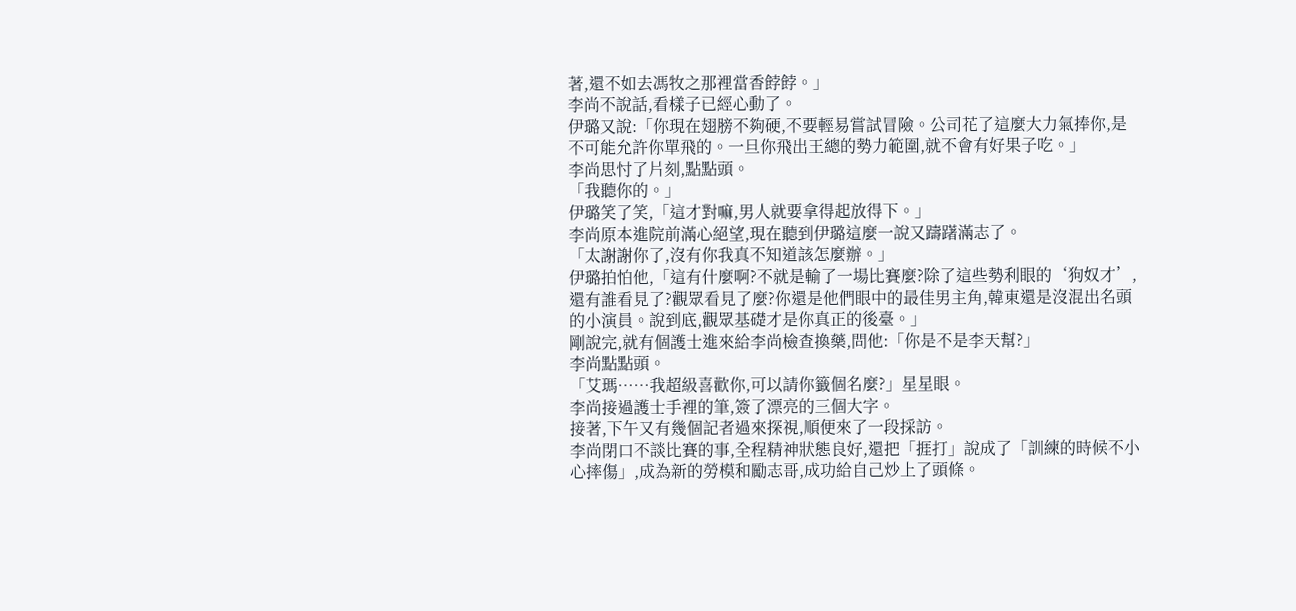著,還不如去馮牧之那裡當香餑餑。」
李尚不說話,看樣子已經心動了。
伊璐又說:「你現在翅膀不夠硬,不要輕易嘗試冒險。公司花了這麼大力氣捧你,是不可能允許你單飛的。一旦你飛出王總的勢力範圍,就不會有好果子吃。」
李尚思忖了片刻,點點頭。
「我聽你的。」
伊璐笑了笑,「這才對嘛,男人就要拿得起放得下。」
李尚原本進院前滿心絕望,現在聽到伊璐這麼一說又躊躇滿志了。
「太謝謝你了,沒有你我真不知道該怎麼辦。」
伊璐拍怕他,「這有什麼啊?不就是輸了一場比賽麼?除了這些勢利眼的‘狗奴才’,還有誰看見了?觀眾看見了麼?你還是他們眼中的最佳男主角,韓東還是沒混出名頭的小演員。說到底,觀眾基礎才是你真正的後臺。」
剛說完,就有個護士進來給李尚檢查換藥,問他:「你是不是李天幫?」
李尚點點頭。
「艾瑪……我超級喜歡你,可以請你籤個名麼?」星星眼。
李尚接過護士手裡的筆,簽了漂亮的三個大字。
接著,下午又有幾個記者過來探視,順便來了一段採訪。
李尚閉口不談比賽的事,全程精神狀態良好,還把「捱打」說成了「訓練的時候不小心摔傷」,成為新的勞模和勵志哥,成功給自己炒上了頭條。